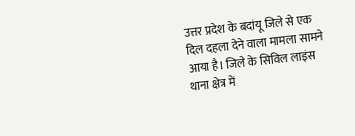उत्तर प्रदेश के बदांयू जिले से एक दिल दहला देने वाला मामला सामने आया है। जिले के सिविल लाइंस थाना क्षेत्र में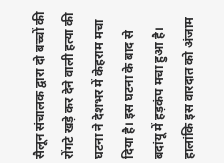सैलून संचालक द्वारा दो बच्चों की रोंगटे खड़े कर देने वाली हत्या की घटना ने देशभर में केहराम मचा दिया है। इस घटना के बाद से बदांयू में हड़कंप मचा हुआ है। हालांकि इस वारदात को अंजाम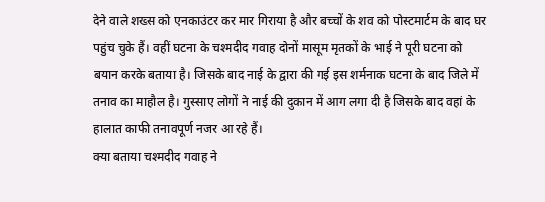देने वाले शख्स को एनकाउंटर कर मार गिराया है और बच्चों के शव को पोस्टमार्टम के बाद घर पहुंच चुके हैं। वहीं घटना के चश्मदीद गवाह दोनों मासूम मृतकों के भाई ने पूरी घटना को बयान करके बताया है। जिसके बाद नाई के द्वारा की गई इस शर्मनाक घटना के बाद जिले में तनाव का माहौल है। गुस्साए लोगों ने नाई की दुकान में आग लगा दी है जिसके बाद वहां के हालात काफी तनावपूर्ण नजर आ रहे हैं।
क्या बताया चश्मदीद गवाह ने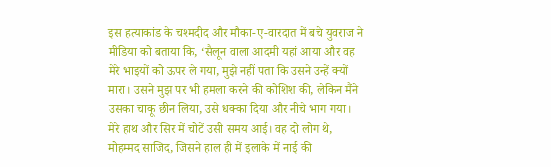इस हत्याकांड के चश्मदीद और मौका-ए-वारदात में बचे युवराज ने मीडिया को बताया कि, ‘सैलून वाला आदमी यहां आया और वह मेरे भाइयों को ऊपर ले गया, मुझे नहीं पता कि उसने उन्हें क्यों मारा। उसने मुझ पर भी हमला करने की कोशिश की, लेकिन मैंने उसका चाकू छीन लिया, उसे धक्का दिया और नीचे भाग गया। मेरे हाथ और सिर में चोटें उसी समय आई। वह दो लोग थे, मोहम्मद साजिद, जिसने हाल ही में इलाके में नाई की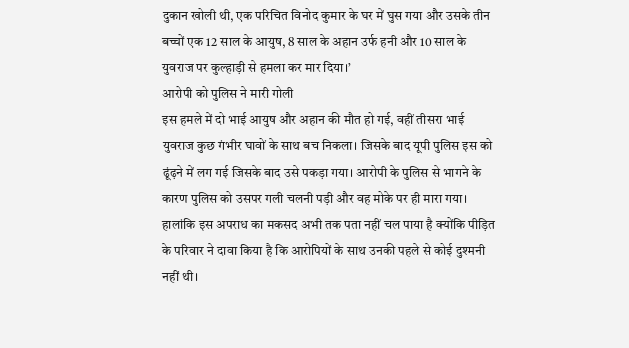दुकान खोली थी, एक परिचित विनोद कुमार के घर में घुस गया और उसके तीन बच्चों एक 12 साल के आयुष, 8 साल के अहान उर्फ हनी और 10 साल के युवराज पर कुल्हाड़ी से हमला कर मार दिया।’
आरोपी को पुलिस ने मारी गोली
इस हमले में दो भाई आयुष और अहान की मौत हो गई, वहीं तीसरा भाई युवराज कुछ गंभीर घावों के साथ बच निकला। जिसके बाद यूपी पुलिस इस को ढूंढ़ने में लग गई जिसके बाद उसे पकड़ा गया। आरोपी के पुलिस से भागने के कारण पुलिस को उसपर गली चलनी पड़ी और वह मोके पर ही मारा गया। हालांकि इस अपराध का मकसद अभी तक पता नहीं चल पाया है क्योंकि पीड़ित के परिवार ने दावा किया है कि आरोपियों के साथ उनकी पहले से कोई दुश्मनी नहीं थी।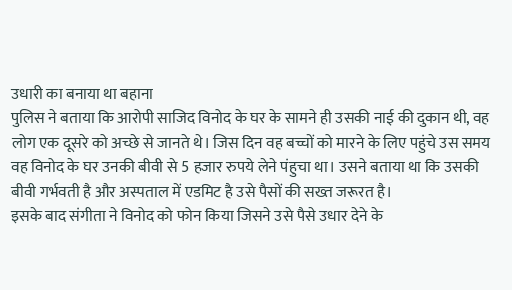उधारी का बनाया था बहाना
पुलिस ने बताया कि आरोपी साजिद विनोद के घर के सामने ही उसकी नाई की दुकान थी, वह लोग एक दूसरे को अच्छे से जानते थे। जिस दिन वह बच्चों को मारने के लिए पहुंचे उस समय वह विनोद के घर उनकी बीवी से 5 हजार रुपये लेने पंहुचा था। उसने बताया था कि उसकी बीवी गर्भवती है और अस्पताल में एडमिट है उसे पैसों की सख्त जरूरत है।
इसके बाद संगीता ने विनोद को फोन किया जिसने उसे पैसे उधार देने के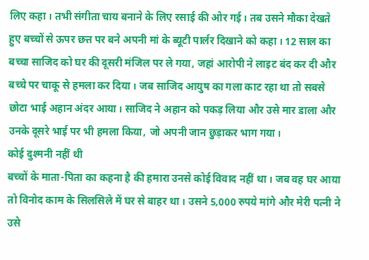लिए कहा। तभी संगीता चाय बनाने के लिए रसाई की ओर गई। तब उसने मौका देखते हुए बच्चों से ऊपर छत्त पर बने अपनी मां के ब्यूटी पार्लर दिखाने को कहा। 12 साल का बच्चा साजिद को घर की दूसरी मंजिल पर ले गया, जहां आरोपी ने लाइट बंद कर दी और बच्चे पर चाकू से हमला कर दिया। जब साजिद आयुष का गला काट रहा था तो सबसे छोटा भाई अहान अंदर आया। साजिद ने अहान को पकड़ लिया और उसे मार डाला और उनके दूसरे भाई पर भी हमला किया, जो अपनी जान छुड़ाकर भाग गया।
कोई दुश्मनी नहीं थी
बच्चों के माता-पिता का कहना है की हमारा उनसे कोई विवाद नहीं था। जब वह घर आया तो विनोद काम के सिलसिले में घर से बाहर था। उसने 5,000 रुपये मांगे और मेरी पत्नी ने उसे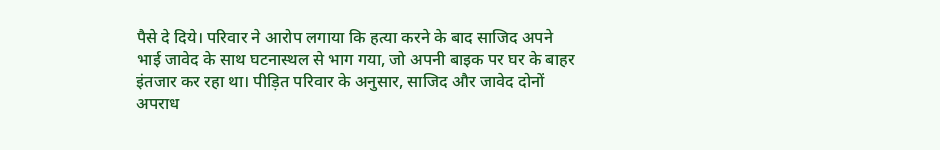पैसे दे दिये। परिवार ने आरोप लगाया कि हत्या करने के बाद साजिद अपने भाई जावेद के साथ घटनास्थल से भाग गया, जो अपनी बाइक पर घर के बाहर इंतजार कर रहा था। पीड़ित परिवार के अनुसार, साजिद और जावेद दोनों अपराध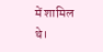में शामिल थे।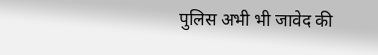पुलिस अभी भी जावेद की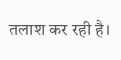तलाश कर रही है।